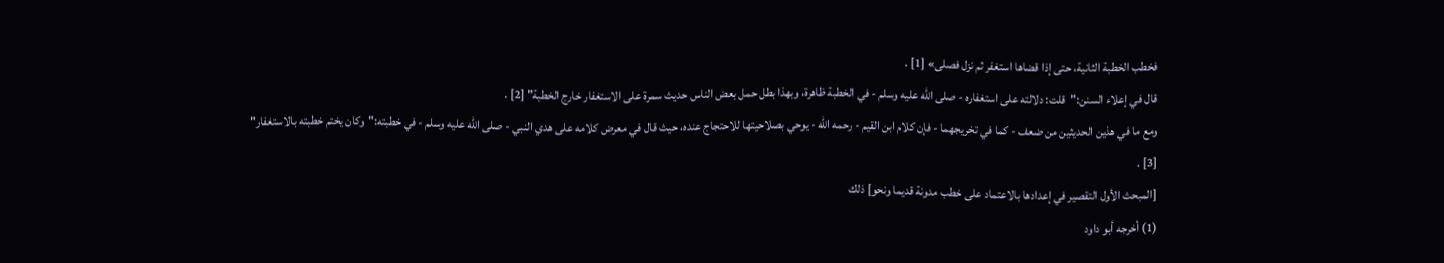فخطب الخطبة الثانية، حتى إذا قضاها استغفر ثم نزل فصلى» [1] .
قال في إعلاء السنن:"قلت: دلالته على استغفاره - صلى الله عليه وسلم - في الخطبة ظاهرة، وبهذا بطل حمل بعض الناس حديث سمرة على الاستغفار خارج الخطبة" [2] .
ومع ما في هذين الحديثين من ضعف - كما في تخريجهما - فإن كلام ابن القيم - رحمه الله - يوحي بصلاحيتها للاحتجاج عنده، حيث قال في معرض كلامه على هدي النبي - صلى الله عليه وسلم - في خطبته:"وكان يختم خطبته بالاستغفار" [3] .
[المبحث الأول التقصير في إعدادها بالاعتماد على خطب مدونة قديما ونحو] ذلك
(1) أخرجه أبو داود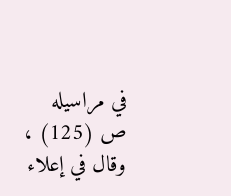في مراسيله ص (125) ، وقال في إعلاء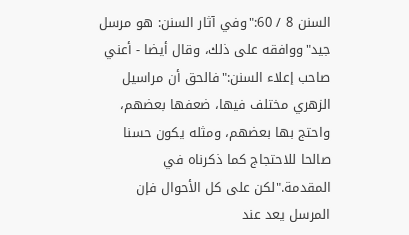السنن 8 / 60:"وفي آثار السنن: هو مرسل جيد"ووافقه على ذلك، وقال أيضا - أعني صاحب إعلاء السنن:"فالحق أن مراسيل الزهري مختلف فيها، ضعفها بعضهم، واحتج بها بعضهم، ومثله يكون حسنا صالحا للاحتجاج كما ذكرناه في المقدمة."لكن على كل الأحوال فإن المرسل يعد عند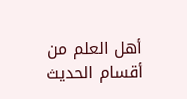أهل العلم من أقسام الحديث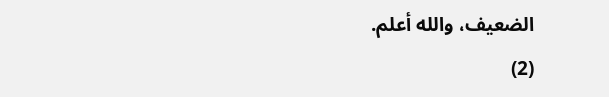الضعيف، والله أعلم.
(2)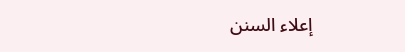إعلاء السنن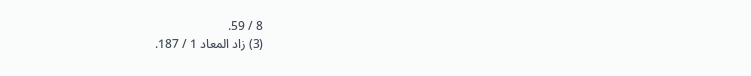8 / 59.
(3) زاد المعاد 1 / 187.